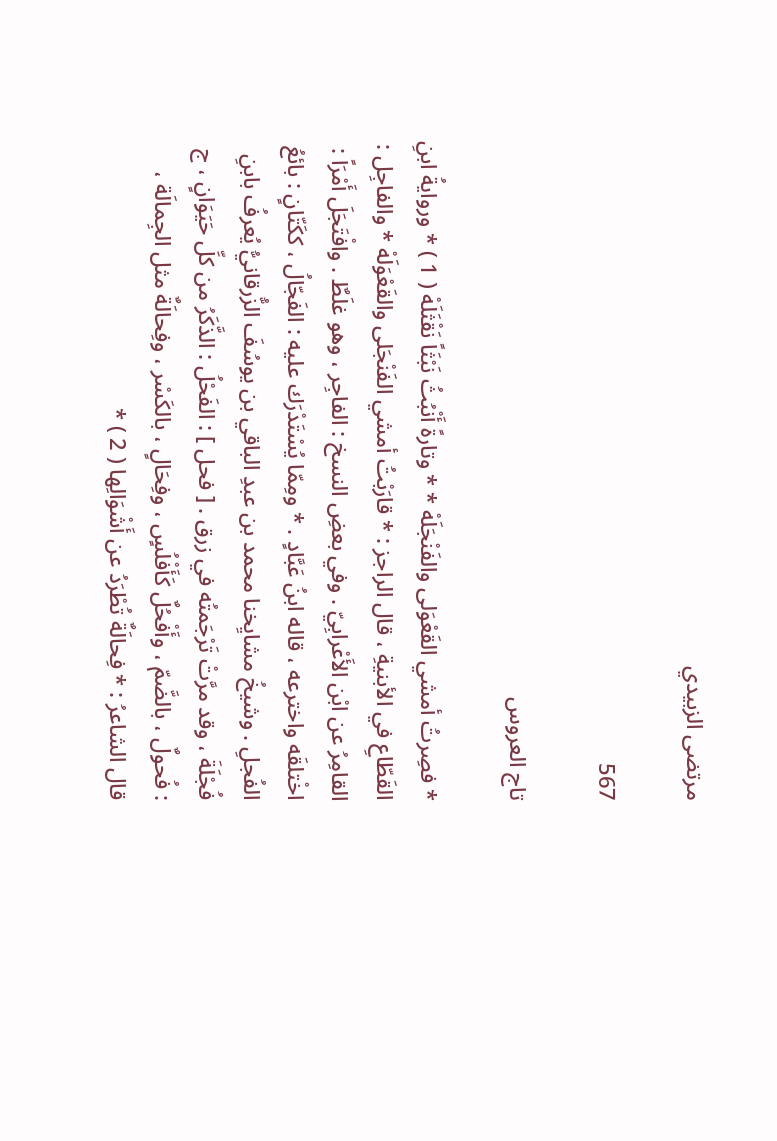مرتضى الزبيدي

567

تاج العروس

* فصِرتُ أمشي القَعْوَلى والفَنْجَلَهْ * * وتارةً أَنْبُثُ نَبْثَاً نَقْثَلَهْ ( 1 ) * وروايةُ ابنِ القَطّاعِ في الأبنيةِ ، قال الراجز : * قارَبْتُ أمشي الفَنْجَلى والقَعْوَلَهْ * والفاجِل : القامِرُ عن ابْن الأَعْرابِيّ . وفي بعضِ النسخ : الفاجِر ، وهو غلَطٌ . وافْتَجَلَ أَمْرَاً : اخْتلقَه واخترعه ، قاله ابنُ عَبَّادٍ . * ومِمّا يُسْتَدْرَك عليه : الفَجّالُ ، ككَتّانٍ : بائعُ الفُجلِ . وشيخُ مشايِخنا محمد بن عبدِ الباقي بن يوسُفَ الزُّرقانيُّ يُعرفُ بابنِ فُجْلَةَ ، وقد مرَّتْ تَرْجَمتُه في زرق . [ فحل ] : الفَحْلُ : الذَّكَرُ من كلِّ حَيَوَانٍ ، ج : فُحولٌ ، بالضَّمّ ، وأَفْحُلٌ كَأَفْلُسٍ ، وفِحَالٍ ، بالكَسْر ، وفِحالَةٌ مثل الجِمالَة ، قال الشاعرُ : * فِحالَةٌ تُطْرَدُ عن أَشْوَالِها ( 2 ) *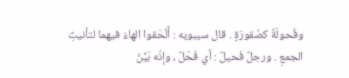وفُحولَةٌ كصُقورَةٍ . قال سيبويه : أَلْحَقوا الهاءَ فيهما لتأنيثِ الجمعِ . ورجلٌ فَحيلٌ : أي فَحْلٌ ، وإنّه بَيِّنُ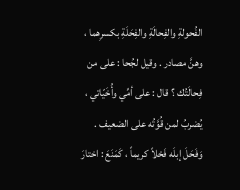الفُحولةِ والفِحالَةِ والفِحَلَةِ بكسرِهما ، وهنَّ مصادر . وقيل لجُحا : على من فِحالَتُك ؟ قال : على أمِّي وأُخَيّاتي ، يُضربُ لمن قُوَّتُه على الضعيف . وَفَحَلَ إبلَه فَحْلاً كريماً ، كَمَنَعَ : اختارَ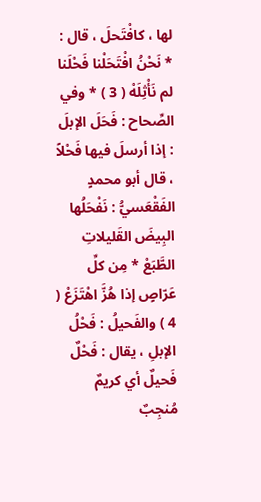لها ، كافْتَحلَ ، قال : * نَحْنُ افْتَحَلْنا فَحْلَنا لم نَأْثِلَهْ ( 3 ) * وفي الصِّحاح : فَحَلَ الإبلَ : إذا أرسلَ فيها فَحْلاً ، قال أبو محمدٍ الفَقْعَسيُّ : نَفْحَلُها البِيضَ القَليلاتِ الطَّبَعْ * مِن كلِّ عَرّاصٍ إذا هُزَّ اهْتَزَعْ ( 4 ) والفَحيلُ : فَحْلُ الإبلِ ، يقال : فَحْلٌ فَحيلٌ أي كريمٌ مُنجِبٌ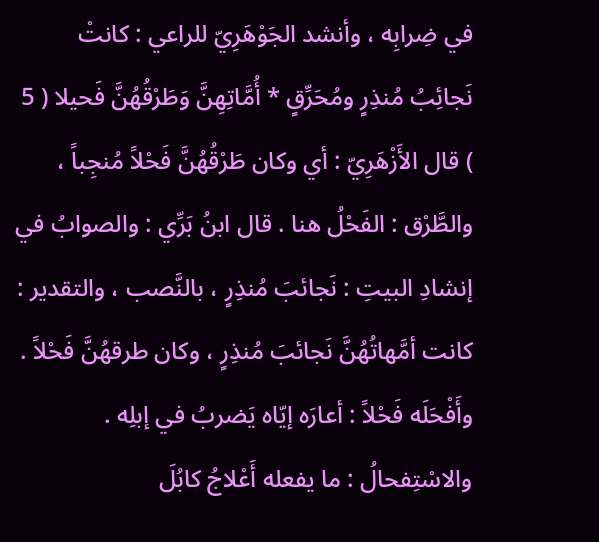في ضِرابِه ، وأنشد الجَوْهَرِيّ للراعي : كانتْ نَجائِبُ مُنذِرٍ ومُحَرِّقٍ * أُمَّاتِهِنَّ وَطَرْقُهُنَّ فَحيلا ( 5 ) قال الأَزْهَرِيّ : أي وكان طَرْقُهُنَّ فَحْلاً مُنجِباً ، والطَّرْق : الفَحْلُ هنا . قال ابنُ بَرِّي : والصوابُ في إنشادِ البيتِ : نَجائبَ مُنذِرٍ ، بالنَّصب ، والتقدير : كانت أمَّهاتُهُنَّ نَجائبَ مُنذِرٍ ، وكان طرقهُنَّ فَحْلاً . وأَفْحَلَه فَحْلاً : أعارَه إيّاه يَضربُ في إبلِه . والاسْتِفحالُ : ما يفعله أَعْلاجُ كابُلَ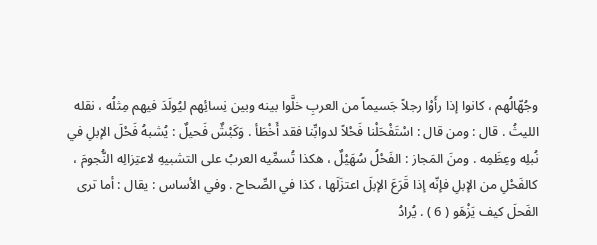وجُهّالُهم ، كانوا إذا رأَوْا رجلاً جَسيماً من العربِ خلَّوا بينه وبين نِسائِهم ليُولَدَ فيهم مِثلُه ، نقله الليثُ . قال : ومن قال : اسْتَفْحَلْنا فَحْلاً لدوابِّنا فقد أَخْطَأ . وَكَبْشٌ فَحيلٌ : يُشبهُ فَحْلَ الإبلِ في نُبلِه وعِظَمِه . ومنَ المَجاز : الفَحْلُ سُهَيْلٌ ، هكذا تُسمِّيه العربُ على التشبيهِ لاعتِزالِه النُّجومَ ، كالفَحْلِ من الإبلِ فإنّه إذا قَرَعَ الإبلَ اعتزَلَها ، كذا في الصِّحاح . وفي الأساس : يقال : أما ترى الفَحلَ كيف يَزْهَو ( 6 ) . يُرادُ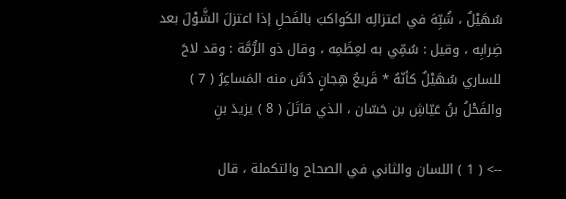سُهَيْلٌ ، شُبِّهَ في اعتزالِه الكَواكبَ بالفَحلِ إذا اعتزلَ الشَّوْلَ بعد ضِرابِه ، وقيل : سُمِّي به لعِظَمِه ، وقال ذو الرُّمَّة : وقد لاحَ للساري سُهَيْلٌ كأنّهُ * قَريعُ هِجانٍ دُسَّ منه المَساعِرُ ( 7 ) والفَحْلُ بنُ عَيّاشِ بن حَسّان ، الذي قاتَلَ ( 8 ) يزيدَ بنِ

--> ( 1 ) اللسان والثاني في الصحاح والتكملة ، قال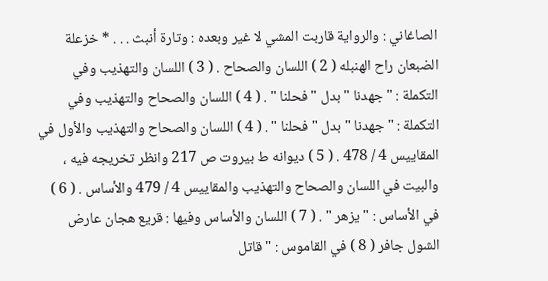الصاغاني : والرواية قاربت المشي لا غير وبعده : وتارة أنبث . . . * خزعلة الضبعان راح الهنبله ( 2 ) اللسان والصحاح . ( 3 ) اللسان والتهذيب وفي التكملة : " جهدنا " بدل " فحلنا " . ( 4 ) اللسان والصحاح والتهذيب وفي التكملة : " جهدنا " بدل " فحلنا " . ( 4 ) اللسان والصحاح والتهذيب والأول في المقاييس 4 / 478 . ( 5 ) ديوانه ط بيروت ص 217 وانظر تخريجه فيه ، والبيت في اللسان والصحاح والتهذيب والمقاييس 4 / 479 والأساس . ( 6 ) في الأساس : " يزهر " . ( 7 ) اللسان والأساس وفيها : قريع هجان عارض الشول جافر ( 8 ) في القاموس : " قاتل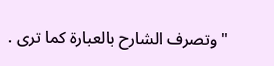" وتصرف الشارح بالعبارة كما ترى .